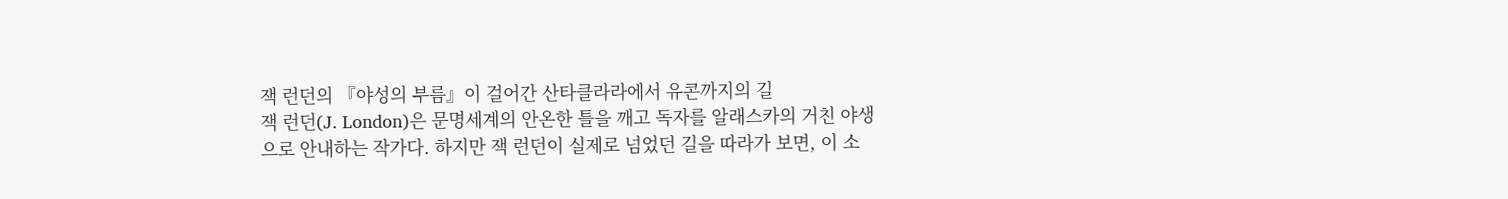잭 런던의 『야성의 부름』이 걸어간 산타클라라에서 유콘까지의 길
잭 런던(J. London)은 문명세계의 안온한 틀을 깨고 독자를 알래스카의 거친 야생으로 안내하는 작가다. 하지만 잭 런던이 실제로 넘었던 길을 따라가 보면, 이 소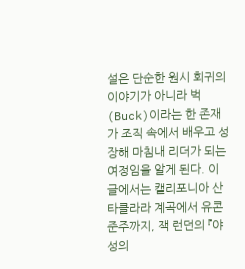설은 단순한 원시 회귀의 이야기가 아니라 벅(Buck)이라는 한 존재가 조직 속에서 배우고 성장해 마침내 리더가 되는 여정임을 알게 된다. 이 글에서는 캘리포니아 산타클라라 계곡에서 유콘 준주까지, 잭 런던의 『야성의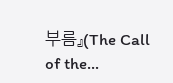부름』(The Call of the…